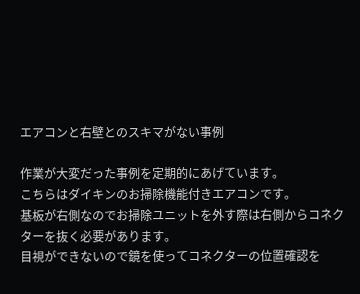エアコンと右壁とのスキマがない事例

作業が大変だった事例を定期的にあげています。
こちらはダイキンのお掃除機能付きエアコンです。
基板が右側なのでお掃除ユニットを外す際は右側からコネクターを抜く必要があります。
目視ができないので鏡を使ってコネクターの位置確認を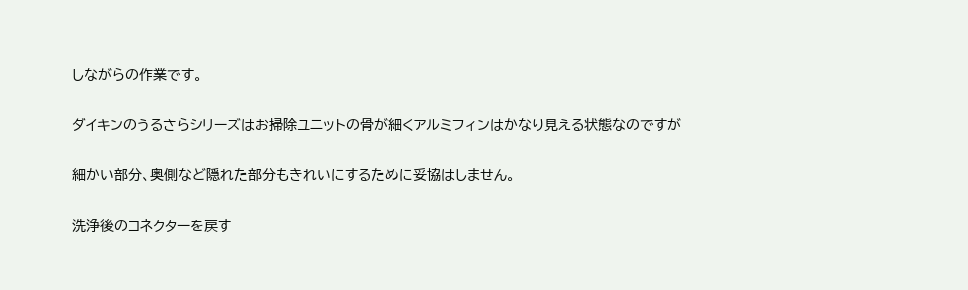しながらの作業です。

ダイキンのうるさらシリーズはお掃除ユニットの骨が細くアルミフィンはかなり見える状態なのですが

細かい部分、奥側など隠れた部分もきれいにするために妥協はしません。

洗浄後のコネクターを戻す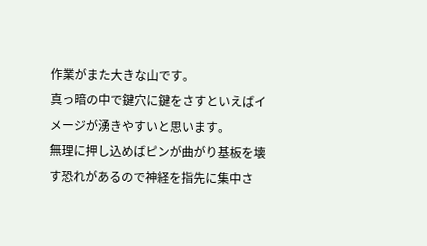作業がまた大きな山です。
真っ暗の中で鍵穴に鍵をさすといえばイメージが湧きやすいと思います。
無理に押し込めばピンが曲がり基板を壊す恐れがあるので神経を指先に集中さ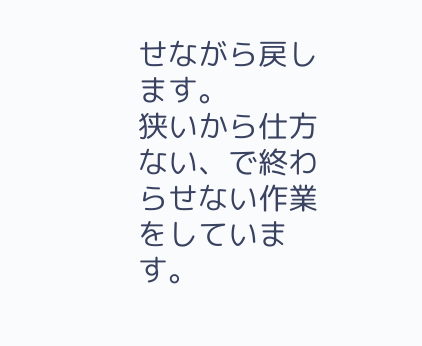せながら戻します。
狭いから仕方ない、で終わらせない作業をしています。